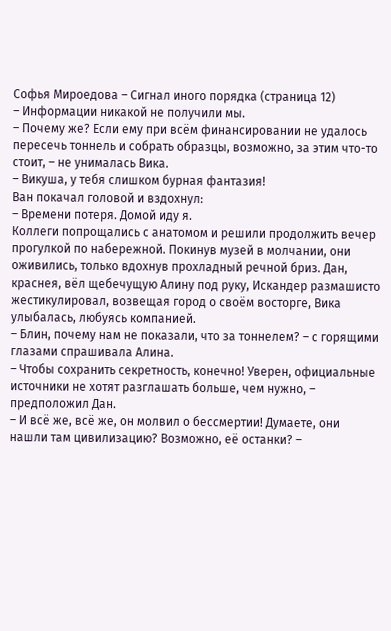Софья Мироедова – Сигнал иного порядка (страница 12)
– Информации никакой не получили мы.
– Почему же? Если ему при всём финансировании не удалось пересечь тоннель и собрать образцы, возможно, за этим что-то стоит, – не унималась Вика.
– Викуша, у тебя слишком бурная фантазия!
Ван покачал головой и вздохнул:
– Времени потеря. Домой иду я.
Коллеги попрощались с анатомом и решили продолжить вечер прогулкой по набережной. Покинув музей в молчании, они оживились, только вдохнув прохладный речной бриз. Дан, краснея, вёл щебечущую Алину под руку, Искандер размашисто жестикулировал, возвещая город о своём восторге, Вика улыбалась, любуясь компанией.
– Блин, почему нам не показали, что за тоннелем? – с горящими глазами спрашивала Алина.
– Чтобы сохранить секретность, конечно! Уверен, официальные источники не хотят разглашать больше, чем нужно, – предположил Дан.
– И всё же, всё же, он молвил о бессмертии! Думаете, они нашли там цивилизацию? Возможно, её останки? –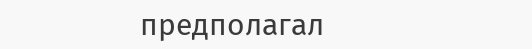предполагал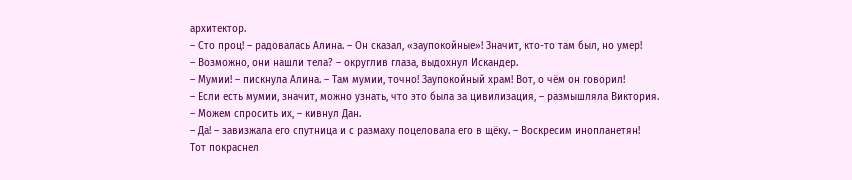архитектор.
– Сто проц! – радовалась Алина. – Он сказал, «заупокойные»! Значит, кто-то там был, но умер!
– Возможно, они нашли тела? – округлив глаза, выдохнул Искандер.
– Мумии! – пискнула Алина. – Там мумии, точно! Заупокойный храм! Вот, о чём он говорил!
– Если есть мумии, значит, можно узнать, что это была за цивилизация, – размышляла Виктория.
– Можем спросить их, – кивнул Дан.
– Да! – завизжала его спутница и с размаху поцеловала его в щёку. – Воскресим инопланетян!
Тот покраснел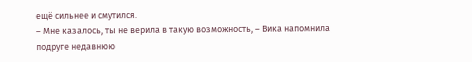ещё сильнее и смутился.
– Мне казалось, ты не верила в такую возможность, – Вика напомнила подруге недавнюю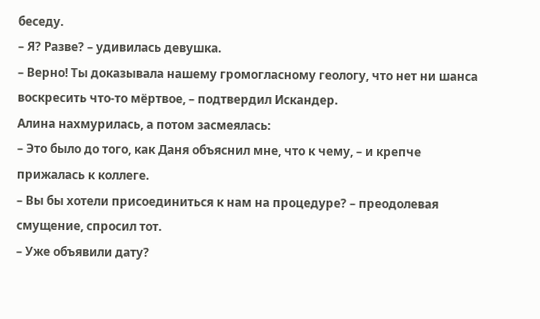беседу.
– Я? Разве? – удивилась девушка.
– Верно! Ты доказывала нашему громогласному геологу, что нет ни шанса воскресить что-то мёртвое, – подтвердил Искандер.
Алина нахмурилась, а потом засмеялась:
– Это было до того, как Даня объяснил мне, что к чему, – и крепче прижалась к коллеге.
– Вы бы хотели присоединиться к нам на процедуре? – преодолевая смущение, спросил тот.
– Уже объявили дату?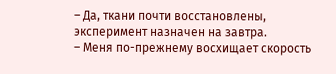– Да, ткани почти восстановлены, эксперимент назначен на завтра.
– Меня по-прежнему восхищает скорость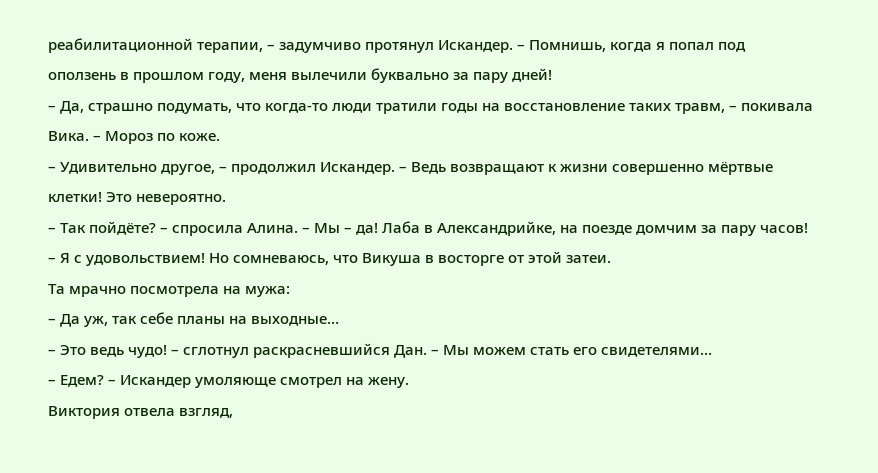реабилитационной терапии, – задумчиво протянул Искандер. – Помнишь, когда я попал под оползень в прошлом году, меня вылечили буквально за пару дней!
– Да, страшно подумать, что когда-то люди тратили годы на восстановление таких травм, – покивала Вика. – Мороз по коже.
– Удивительно другое, – продолжил Искандер. – Ведь возвращают к жизни совершенно мёртвые клетки! Это невероятно.
– Так пойдёте? – спросила Алина. – Мы – да! Лаба в Александрийке, на поезде домчим за пару часов!
– Я с удовольствием! Но сомневаюсь, что Викуша в восторге от этой затеи.
Та мрачно посмотрела на мужа:
– Да уж, так себе планы на выходные…
– Это ведь чудо! – сглотнул раскрасневшийся Дан. – Мы можем стать его свидетелями…
– Едем? – Искандер умоляюще смотрел на жену.
Виктория отвела взгляд,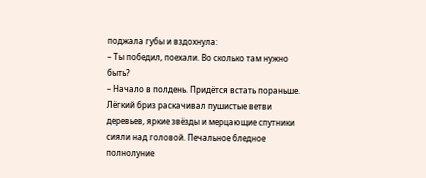поджала губы и вздохнула:
– Ты победил, поехали. Во сколько там нужно быть?
– Начало в полдень. Придётся встать пораньше.
Лёгкий бриз раскачивал пушистые ветви деревьев, яркие звёзды и мерцающие спутники сияли над головой. Печальное бледное полнолуние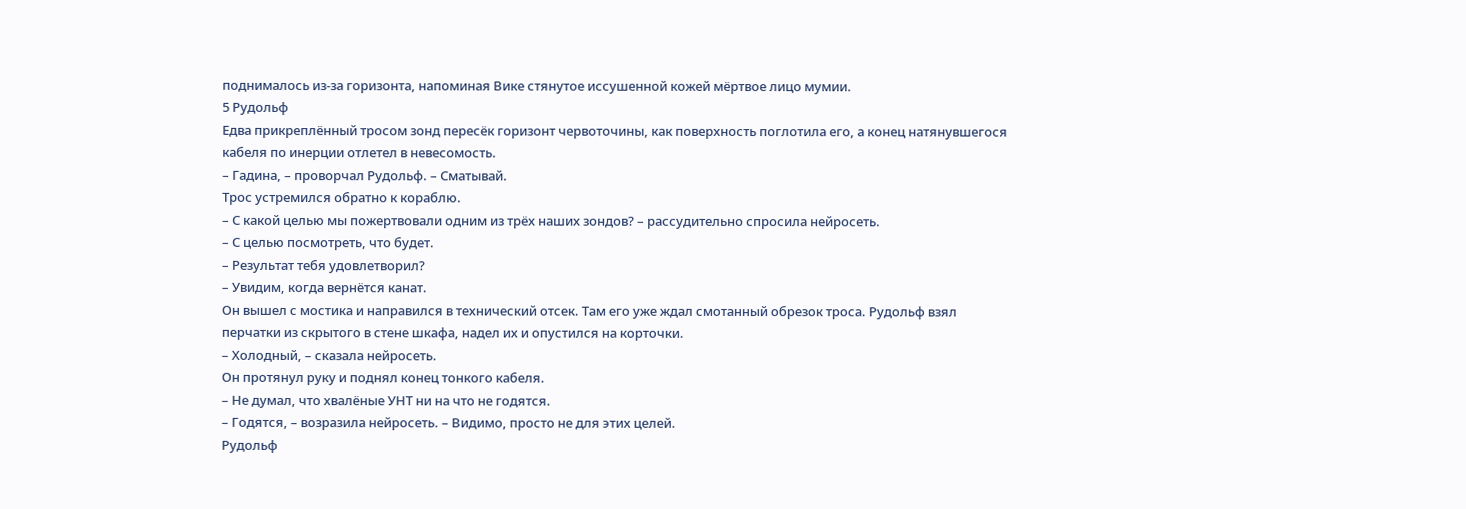поднималось из-за горизонта, напоминая Вике стянутое иссушенной кожей мёртвое лицо мумии.
5 Рудольф
Едва прикреплённый тросом зонд пересёк горизонт червоточины, как поверхность поглотила его, а конец натянувшегося кабеля по инерции отлетел в невесомость.
– Гадина, – проворчал Рудольф. – Сматывай.
Трос устремился обратно к кораблю.
– С какой целью мы пожертвовали одним из трёх наших зондов? – рассудительно спросила нейросеть.
– С целью посмотреть, что будет.
– Результат тебя удовлетворил?
– Увидим, когда вернётся канат.
Он вышел с мостика и направился в технический отсек. Там его уже ждал смотанный обрезок троса. Рудольф взял перчатки из скрытого в стене шкафа, надел их и опустился на корточки.
– Холодный, – сказала нейросеть.
Он протянул руку и поднял конец тонкого кабеля.
– Не думал, что хвалёные УНТ ни на что не годятся.
– Годятся, – возразила нейросеть. – Видимо, просто не для этих целей.
Рудольф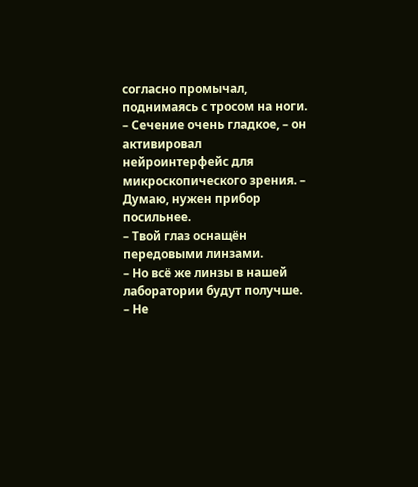согласно промычал, поднимаясь с тросом на ноги.
– Сечение очень гладкое, – он активировал нейроинтерфейс для микроскопического зрения. – Думаю, нужен прибор посильнее.
– Твой глаз оснащён передовыми линзами.
– Но всё же линзы в нашей лаборатории будут получше.
– Не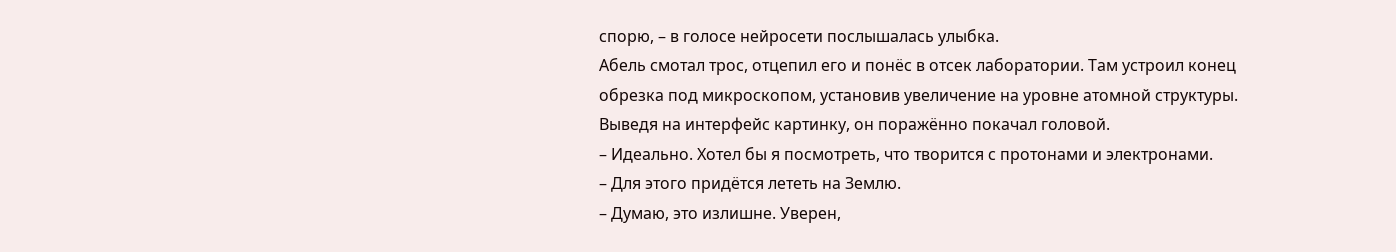спорю, – в голосе нейросети послышалась улыбка.
Абель смотал трос, отцепил его и понёс в отсек лаборатории. Там устроил конец обрезка под микроскопом, установив увеличение на уровне атомной структуры. Выведя на интерфейс картинку, он поражённо покачал головой.
– Идеально. Хотел бы я посмотреть, что творится с протонами и электронами.
– Для этого придётся лететь на Землю.
– Думаю, это излишне. Уверен,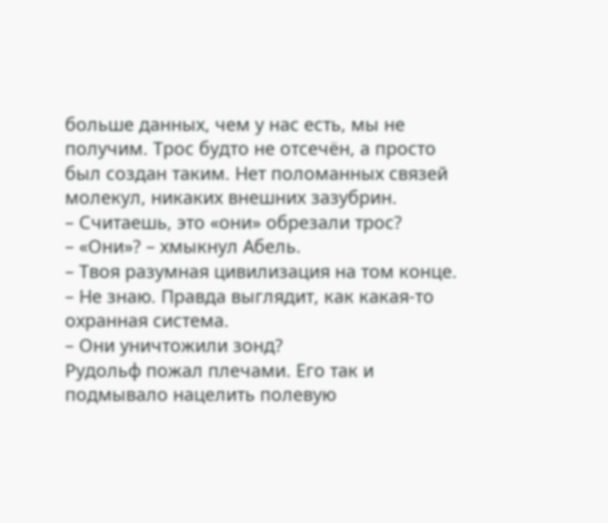больше данных, чем у нас есть, мы не получим. Трос будто не отсечён, а просто был создан таким. Нет поломанных связей молекул, никаких внешних зазубрин.
– Считаешь, это «они» обрезали трос?
– «Они»? – хмыкнул Абель.
– Твоя разумная цивилизация на том конце.
– Не знаю. Правда выглядит, как какая-то охранная система.
– Они уничтожили зонд?
Рудольф пожал плечами. Его так и подмывало нацелить полевую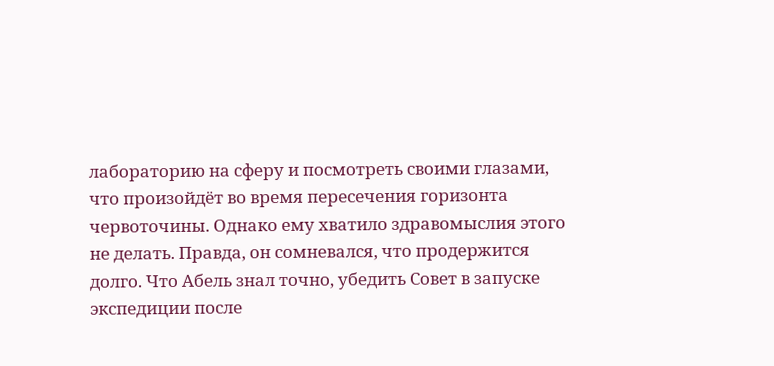лабораторию на сферу и посмотреть своими глазами, что произойдёт во время пересечения горизонта червоточины. Однако ему хватило здравомыслия этого не делать. Правда, он сомневался, что продержится долго. Что Абель знал точно, убедить Совет в запуске экспедиции после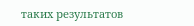таких результатов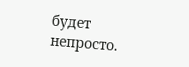будет непросто.